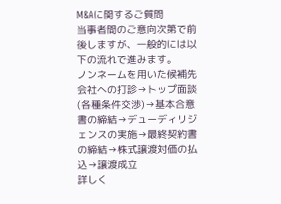M&Aに関するご質問
当事者間のご意向次第で前後しますが、一般的には以下の流れで進みます。
ノンネームを用いた候補先会社への打診→トップ面談(各種条件交渉)→基本合意書の締結→デューディリジェンスの実施→最終契約書の締結→株式譲渡対価の払込→譲渡成立
詳しく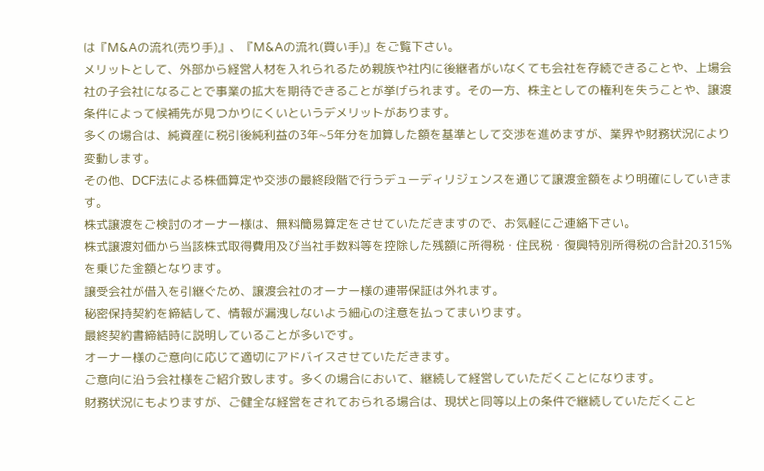は『M&Aの流れ(売り手)』、『M&Aの流れ(買い手)』をご覧下さい。
メリットとして、外部から経営人材を入れられるため親族や社内に後継者がいなくても会社を存続できることや、上場会社の子会社になることで事業の拡大を期待できることが挙げられます。その一方、株主としての権利を失うことや、譲渡条件によって候補先が見つかりにくいというデメリットがあります。
多くの場合は、純資産に税引後純利益の3年~5年分を加算した額を基準として交渉を進めますが、業界や財務状況により変動します。
その他、DCF法による株価算定や交渉の最終段階で行うデューディリジェンスを通じて譲渡金額をより明確にしていきます。
株式譲渡をご検討のオーナー様は、無料簡易算定をさせていただきますので、お気軽にご連絡下さい。
株式譲渡対価から当該株式取得費用及び当社手数料等を控除した残額に所得税・住民税・復興特別所得税の合計20.315%を乗じた金額となります。
譲受会社が借入を引継ぐため、譲渡会社のオーナー様の連帯保証は外れます。
秘密保持契約を締結して、情報が漏洩しないよう細心の注意を払ってまいります。
最終契約書締結時に説明していることが多いです。
オーナー様のご意向に応じて適切にアドバイスさせていただきます。
ご意向に沿う会社様をご紹介致します。多くの場合において、継続して経営していただくことになります。
財務状況にもよりますが、ご健全な経営をされておられる場合は、現状と同等以上の条件で継続していただくこと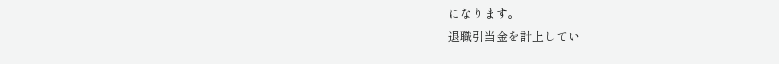になります。
退職引当金を計上してい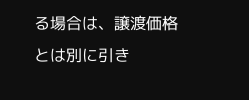る場合は、譲渡価格とは別に引き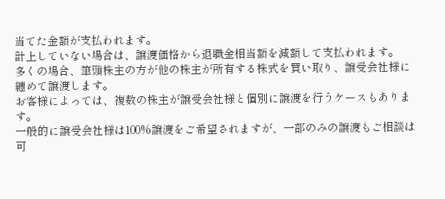当てた金額が支払われます。
計上していない場合は、譲渡価格から退職金相当額を減額して支払われます。
多くの場合、筆頭株主の方が他の株主が所有する株式を買い取り、譲受会社様に纏めて譲渡します。
お客様によっては、複数の株主が譲受会社様と個別に譲渡を行うケースもあります。
一般的に譲受会社様は100%譲渡をご希望されますが、一部のみの譲渡もご相談は可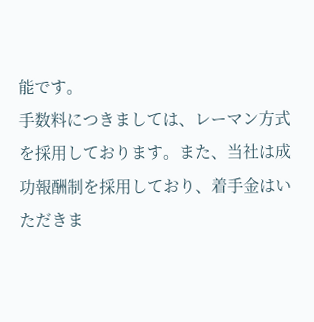能です。
手数料につきましては、レーマン方式を採用しております。また、当社は成功報酬制を採用しており、着手金はいただきま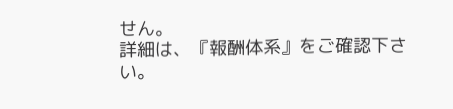せん。
詳細は、『報酬体系』をご確認下さい。